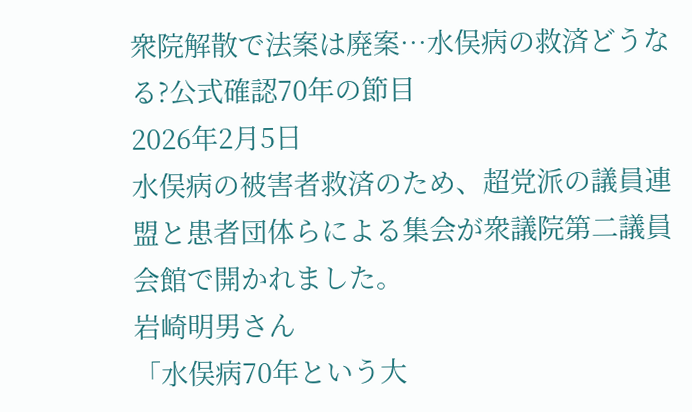衆院解散で法案は廃案…水俣病の救済どうなる?公式確認70年の節目
2026年2月5日
水俣病の被害者救済のため、超党派の議員連盟と患者団体らによる集会が衆議院第二議員会館で開かれました。
岩崎明男さん
「水俣病70年という大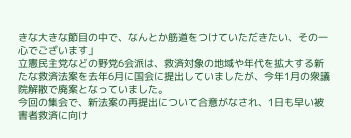きな大きな節目の中で、なんとか筋道をつけていただきたい、その一心でございます」
立憲民主党などの野党6会派は、救済対象の地域や年代を拡大する新たな救済法案を去年6月に国会に提出していましたが、今年1月の衆議院解散で廃案となっていました。
今回の集会で、新法案の再提出について合意がなされ、1日も早い被害者救済に向け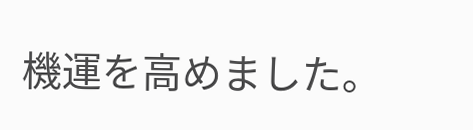機運を高めました。